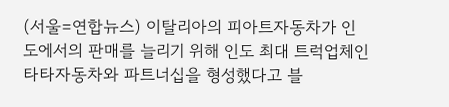(서울=연합뉴스) 이탈리아의 피아트자동차가 인도에서의 판매를 늘리기 위해 인도 최대 트럭업체인 타타자동차와 파트너십을 형성했다고 블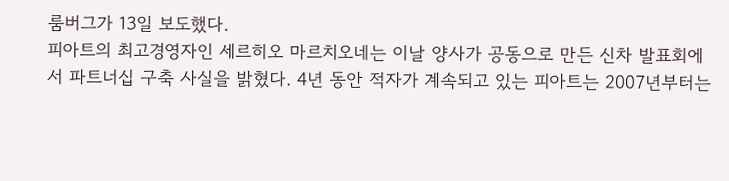룸버그가 13일 보도했다.
피아트의 최고경영자인 세르히오 마르치오네는 이날 양사가 공동으로 만든 신차 발표회에서 파트너십 구축 사실을 밝혔다. 4년 동안 적자가 계속되고 있는 피아트는 2007년부터는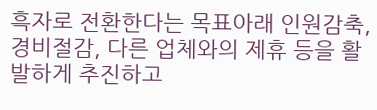흑자로 전환한다는 목표아래 인원감축, 경비절감, 다른 업체와의 제휴 등을 활발하게 추진하고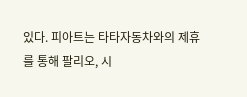있다. 피아트는 타타자동차와의 제휴를 통해 팔리오, 시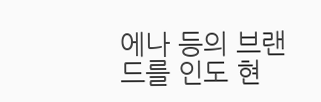에나 등의 브랜드를 인도 현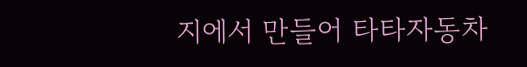지에서 만들어 타타자동차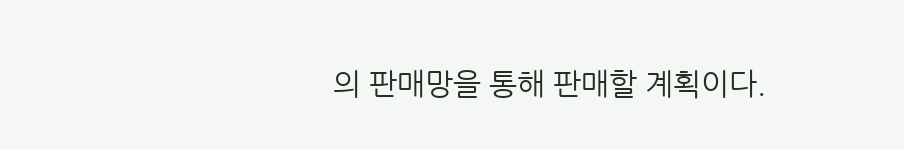의 판매망을 통해 판매할 계획이다.